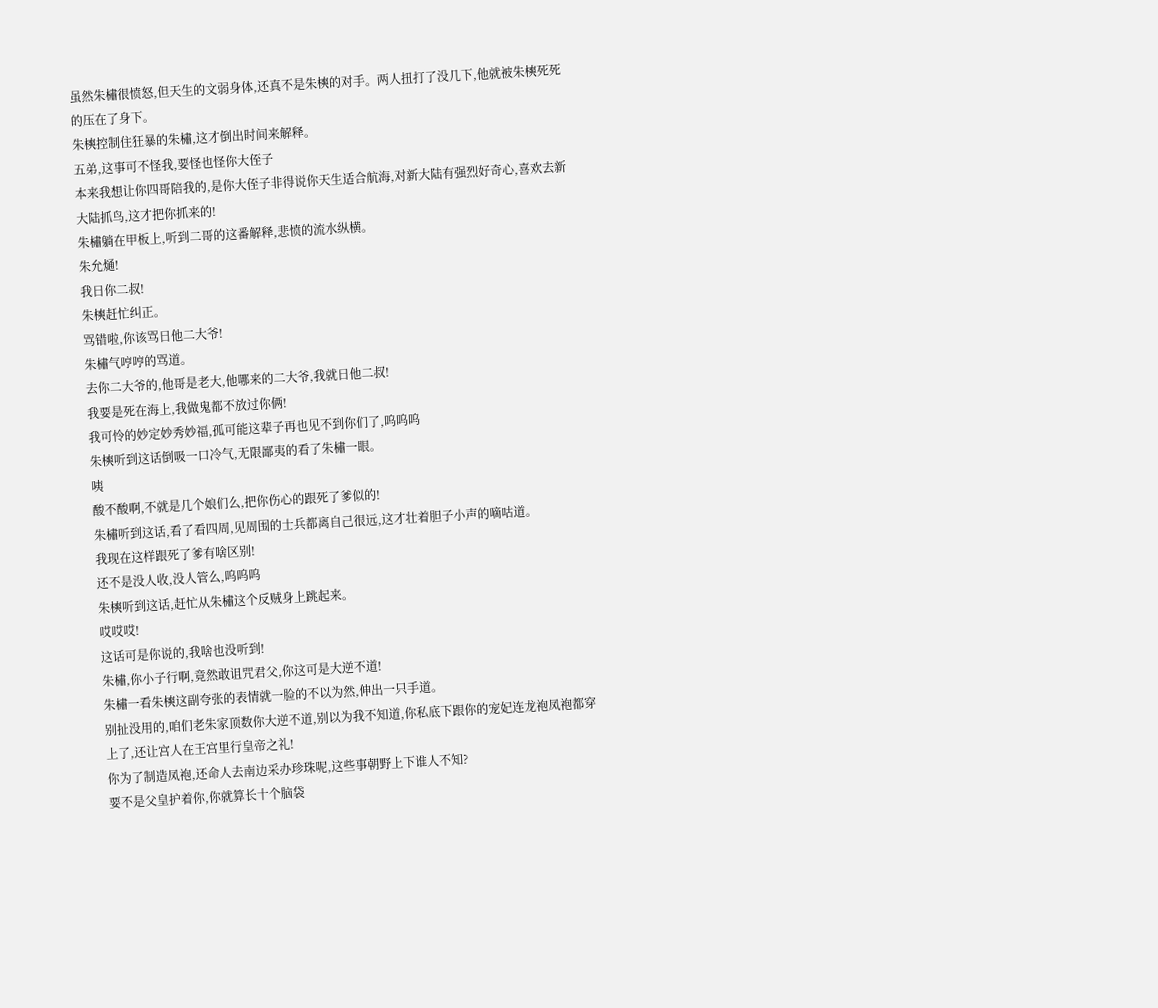虽然朱橚很愤怒,但天生的文弱身体,还真不是朱樉的对手。两人扭打了没几下,他就被朱樉死死的压在了身下。
朱樉控制住狂暴的朱橚,这才倒出时间来解释。
五弟,这事可不怪我,要怪也怪你大侄子
本来我想让你四哥陪我的,是你大侄子非得说你天生适合航海,对新大陆有强烈好奇心,喜欢去新大陆抓鸟,这才把你抓来的!
朱橚躺在甲板上,听到二哥的这番解释,悲愤的流水纵横。
朱允熥!
我日你二叔!
朱樉赶忙纠正。
骂错啦,你该骂日他二大爷!
朱橚气哼哼的骂道。
去你二大爷的,他哥是老大,他哪来的二大爷,我就日他二叔!
我要是死在海上,我做鬼都不放过你俩!
我可怜的妙定妙秀妙福,孤可能这辈子再也见不到你们了,呜呜呜
朱樉听到这话倒吸一口冷气,无限鄙夷的看了朱橚一眼。
咦
酸不酸啊,不就是几个娘们么,把你伤心的跟死了爹似的!
朱橚听到这话,看了看四周,见周围的士兵都离自己很远,这才壮着胆子小声的嘀咕道。
我现在这样跟死了爹有啥区别!
还不是没人收,没人管么,呜呜呜
朱樉听到这话,赶忙从朱橚这个反贼身上跳起来。
哎哎哎!
这话可是你说的,我啥也没听到!
朱橚,你小子行啊,竟然敢诅咒君父,你这可是大逆不道!
朱橚一看朱樉这副夸张的表情就一脸的不以为然,伸出一只手道。
别扯没用的,咱们老朱家顶数你大逆不道,别以为我不知道,你私底下跟你的宠妃连龙袍凤袍都穿上了,还让宫人在王宫里行皇帝之礼!
你为了制造凤袍,还命人去南边采办珍珠呢,这些事朝野上下谁人不知?
要不是父皇护着你,你就算长十个脑袋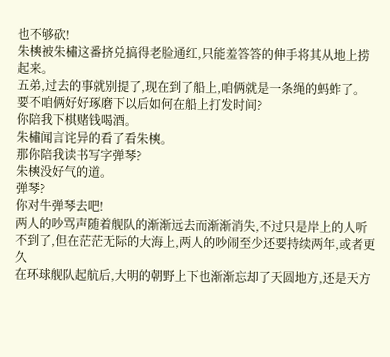也不够砍!
朱樉被朱橚这番挤兑搞得老脸通红,只能羞答答的伸手将其从地上捞起来。
五弟,过去的事就别提了,现在到了船上,咱俩就是一条绳的蚂蚱了。
要不咱俩好好琢磨下以后如何在船上打发时间?
你陪我下棋赌钱喝酒。
朱橚闻言诧异的看了看朱樉。
那你陪我读书写字弹琴?
朱樉没好气的道。
弹琴?
你对牛弹琴去吧!
两人的吵骂声随着舰队的渐渐远去而渐渐消失,不过只是岸上的人听不到了,但在茫茫无际的大海上,两人的吵闹至少还要持续两年,或者更久
在环球舰队起航后,大明的朝野上下也渐渐忘却了天圆地方,还是天方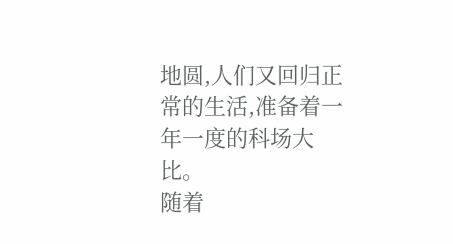地圆,人们又回归正常的生活,准备着一年一度的科场大比。
随着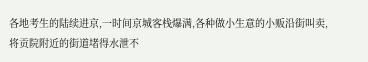各地考生的陆续进京,一时间京城客栈爆满,各种做小生意的小贩沿街叫卖,将贡院附近的街道堵得水泄不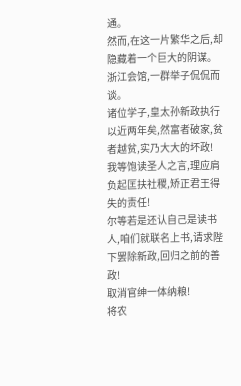通。
然而,在这一片繁华之后,却隐藏着一个巨大的阴谋。
浙江会馆,一群举子侃侃而谈。
诸位学子,皇太孙新政执行以近两年矣,然富者破家,贫者越贫,实乃大大的坏政!
我等饱读圣人之言,理应肩负起匡扶社稷,矫正君王得失的责任!
尔等若是还认自己是读书人,咱们就联名上书,请求陛下罢除新政,回归之前的善政!
取消官绅一体纳粮!
将农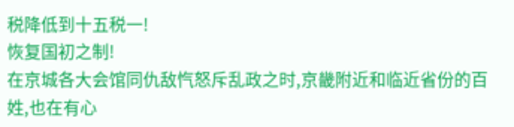税降低到十五税一!
恢复国初之制!
在京城各大会馆同仇敌忾怒斥乱政之时,京畿附近和临近省份的百姓,也在有心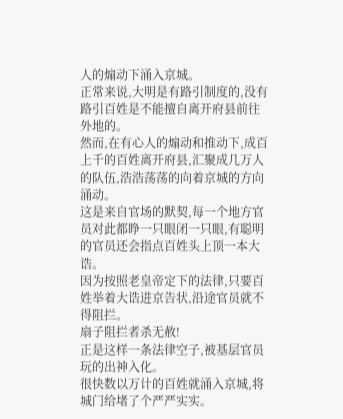人的煽动下涌入京城。
正常来说,大明是有路引制度的,没有路引百姓是不能擅自离开府县前往外地的。
然而,在有心人的煽动和推动下,成百上千的百姓离开府县,汇聚成几万人的队伍,浩浩荡荡的向着京城的方向涌动。
这是来自官场的默契,每一个地方官员对此都睁一只眼闭一只眼,有聪明的官员还会指点百姓头上顶一本大诰。
因为按照老皇帝定下的法律,只要百姓举着大诰进京告状,沿途官员就不得阻拦。
扇子阻拦者杀无赦!
正是这样一条法律空子,被基层官员玩的出神入化。
很快数以万计的百姓就涌入京城,将城门给堵了个严严实实。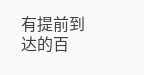有提前到达的百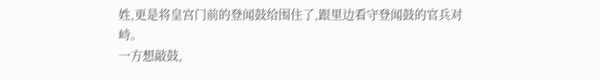姓,更是将皇宫门前的登闻鼓给围住了,跟里边看守登闻鼓的官兵对峙。
一方想敲鼓,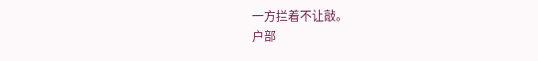一方拦着不让敲。
户部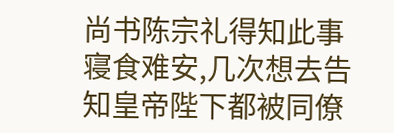尚书陈宗礼得知此事寝食难安,几次想去告知皇帝陛下都被同僚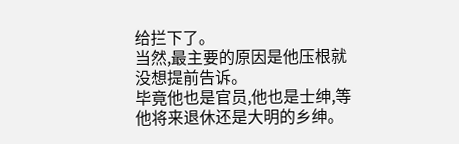给拦下了。
当然,最主要的原因是他压根就没想提前告诉。
毕竟他也是官员,他也是士绅,等他将来退休还是大明的乡绅。